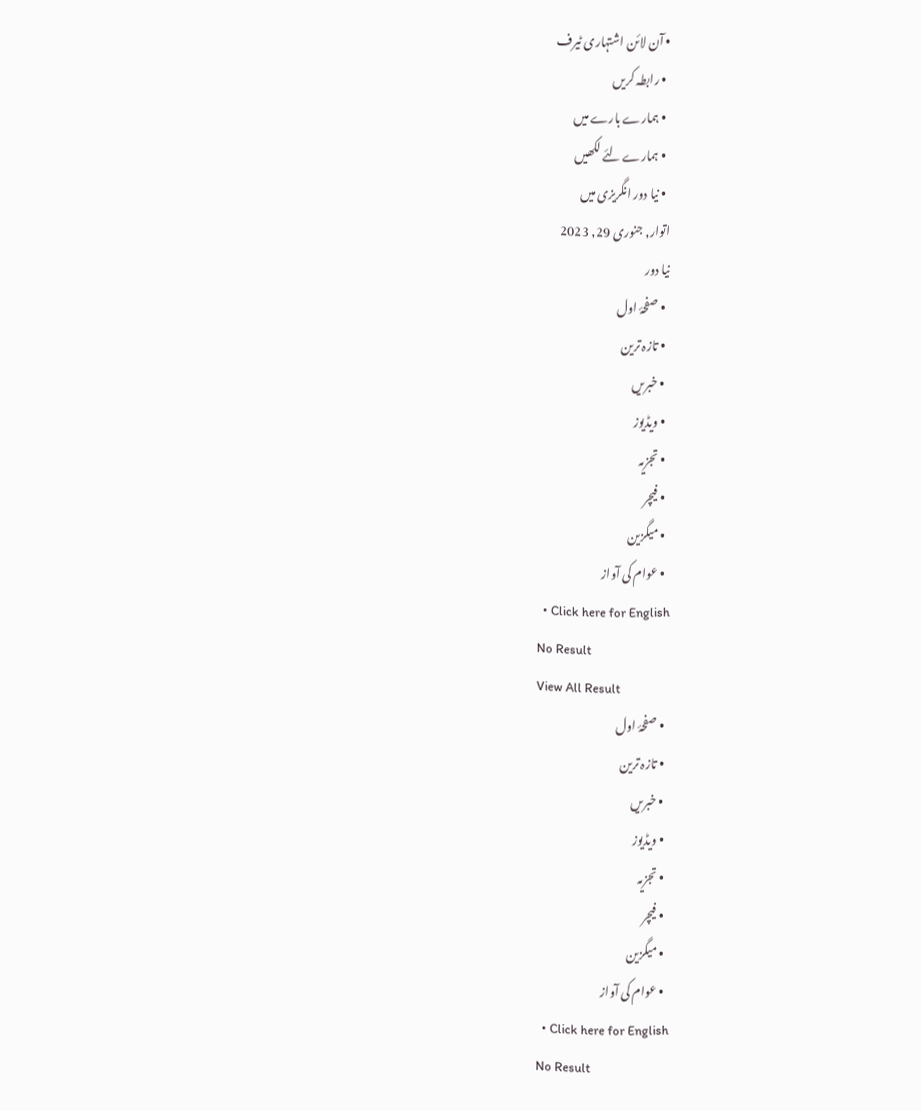• آن لائن اشتہاری ٹیرف
  • رابطہ کریں
  • ہمارے بارے میں
  • ہمارے لئے لکھیں
  • نیا دور انگریزی میں
اتوار, جنوری 29, 2023
نیا دور
  • صفحۂ اول
  • تازہ ترین
  • خبریں
  • ویڈیوز
  • تجزیہ
  • فیچر
  • میگزین
  • عوام کی آواز
  • Click here for English
No Result
View All Result
  • صفحۂ اول
  • تازہ ترین
  • خبریں
  • ویڈیوز
  • تجزیہ
  • فیچر
  • میگزین
  • عوام کی آواز
  • Click here for English
No Result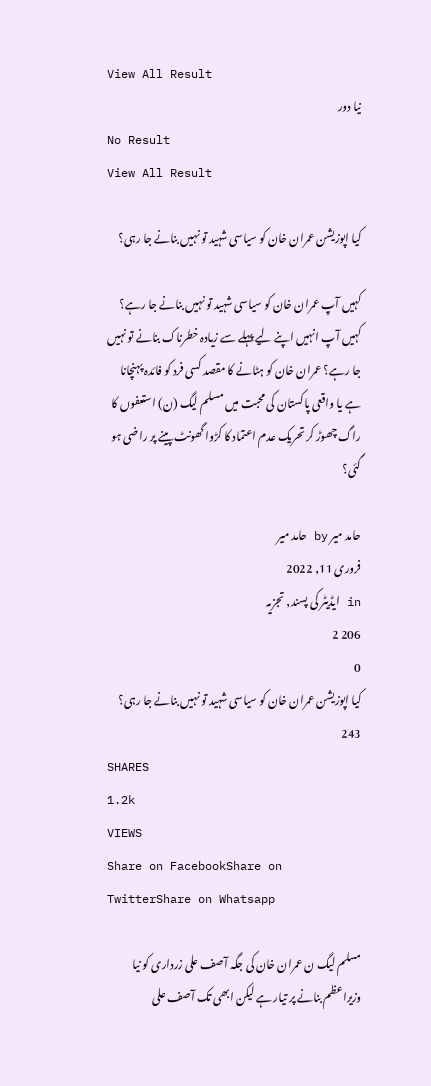View All Result
نیا دور
No Result
View All Result

کیا اپوزیشن عمران خان کو سیاسی شہید تو نہیں بنانے جا رہی؟

کہیں آپ عمران خان کو سیاسی شہید تو نہیں بنانے جا رہے؟ کہیں آپ انہیں اپنے لیے پہلے سے زیادہ خطرناک بنانے تو نہیں جا رہے؟ عمران خان کو ہٹانے کا مقصد کسی فرد کو فائدہ پہنچانا ہے یا واقعی پاکستان کی محبت میں مسلم لیگ (ن) استعفوں کا راگ چھوڑ کر تحریک عدم اعتماد کا کڑوا گھونٹ پینے پر راضی ہو گئی؟

حامد میر by حامد میر
فروری 11, 2022
in ایڈیٹر کی پسند, تجزیہ
206 2
0
کیا اپوزیشن عمران خان کو سیاسی شہید تو نہیں بنانے جا رہی؟
243
SHARES
1.2k
VIEWS
Share on FacebookShare on TwitterShare on Whatsapp

مسلم لیگ ن عمران خان کی جگہ آصف علی زرداری کو نیا وزیراعظم بنانے پر تیار ہے لیکن ابھی تک آصف علی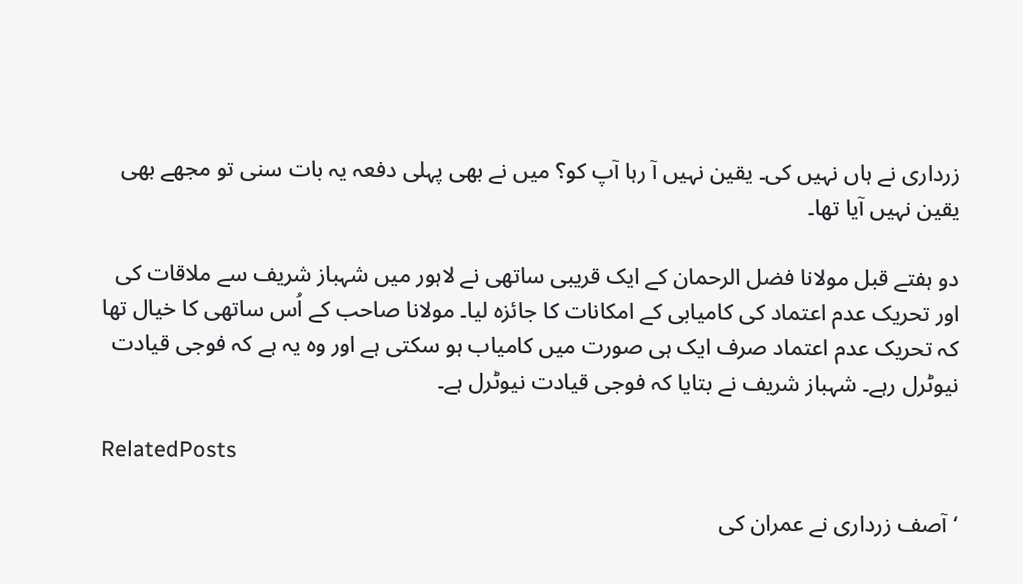زرداری نے ہاں نہیں کی۔ یقین نہیں آ رہا آپ کو؟ میں نے بھی پہلی دفعہ یہ بات سنی تو مجھے بھی یقین نہیں آیا تھا۔

دو ہفتے قبل مولانا فضل الرحمان کے ایک قریبی ساتھی نے لاہور میں شہباز شریف سے ملاقات کی اور تحریک عدم اعتماد کی کامیابی کے امکانات کا جائزہ لیا۔ مولانا صاحب کے اُس ساتھی کا خیال تھا کہ تحریک عدم اعتماد صرف ایک ہی صورت میں کامیاب ہو سکتی ہے اور وہ یہ ہے کہ فوجی قیادت نیوٹرل رہے۔ شہباز شریف نے بتایا کہ فوجی قیادت نیوٹرل ہے۔

RelatedPosts

‘آصف زرداری نے عمران کی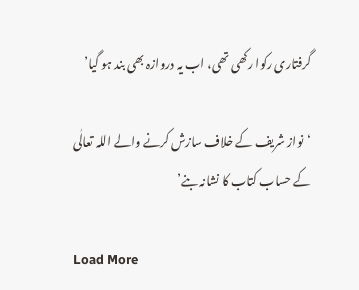گرفتاری رکوا رکھی تھی، اب یہ دروازہ بھی بند ہو گیا’

‘نواز شریف کے خلاف سازش کرنے والے اللہ تعالٰی کے حساب کتاب کا نشانہ بنے’

Load More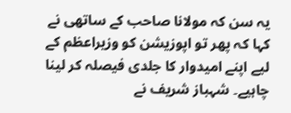یہ سن کہ مولانا صاحب کے ساتھی نے کہا کہ پھر تو اپوزیشن کو وزیراعظم کے لیے اپنے امیدوار کا جلدی فیصلہ کر لینا چاہیے۔ شہباز شریف نے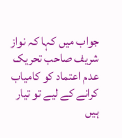جواب میں کہا کہ نواز شریف صاحب تحریک عدم اعتماد کو کامیاب کرانے کے لیے تو تیار ہیں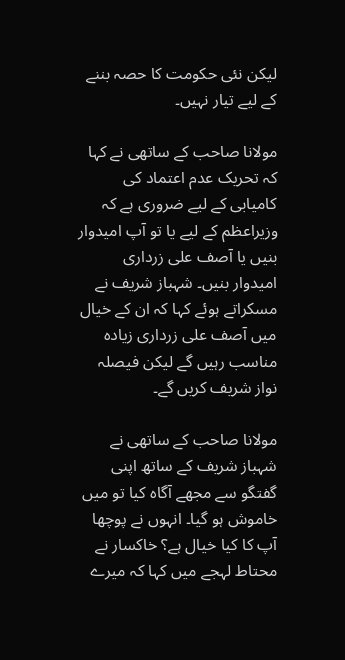لیکن نئی حکومت کا حصہ بننے کے لیے تیار نہیں۔

مولانا صاحب کے ساتھی نے کہا کہ تحریک عدم اعتماد کی کامیابی کے لیے ضروری ہے کہ وزیراعظم کے لیے یا تو آپ امیدوار بنیں یا آصف علی زرداری امیدوار بنیں۔ شہباز شریف نے مسکراتے ہوئے کہا کہ ان کے خیال میں آصف علی زرداری زیادہ مناسب رہیں گے لیکن فیصلہ نواز شریف کریں گے۔

مولانا صاحب کے ساتھی نے شہباز شریف کے ساتھ اپنی گفتگو سے مجھے آگاہ کیا تو میں خاموش ہو گیا۔ انہوں نے پوچھا آپ کا کیا خیال ہے؟ خاکسار نے محتاط لہجے میں کہا کہ میرے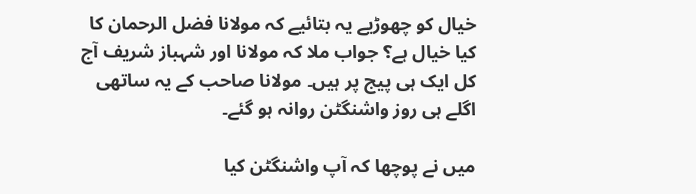خیال کو چھوڑیے یہ بتائیے کہ مولانا فضل الرحمان کا کیا خیال ہے؟ جواب ملا کہ مولانا اور شہباز شریف آج کل ایک ہی پیج پر ہیں۔ مولانا صاحب کے یہ ساتھی اگلے ہی روز واشنگٹن روانہ ہو گئے۔

میں نے پوچھا کہ آپ واشنگٹن کیا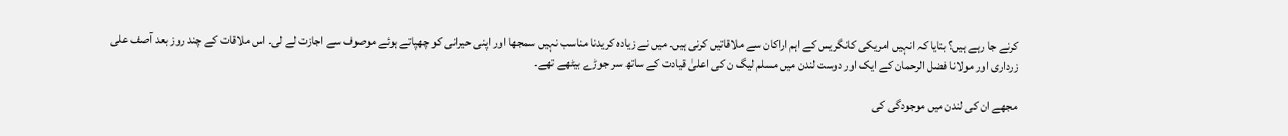کرنے جا رہے ہیں؟ بتایا کہ انہیں امریکی کانگریس کے اہم اراکان سے ملاقاتیں کرنی ہیں۔ میں نے زیادہ کریدنا مناسب نہیں سمجھا اور اپنی حیرانی کو چھپاتے ہوئے موصوف سے اجازت لے لی۔ اس ملاقات کے چند روز بعد آصف علی زرداری اور مولانا فضل الرحمان کے ایک اور دوست لندن میں مسلم لیگ ن کی اعلیٰ قیادت کے ساتھ سر جوڑے بیٹھے تھے۔

مجھے ان کی لندن میں موجودگی کی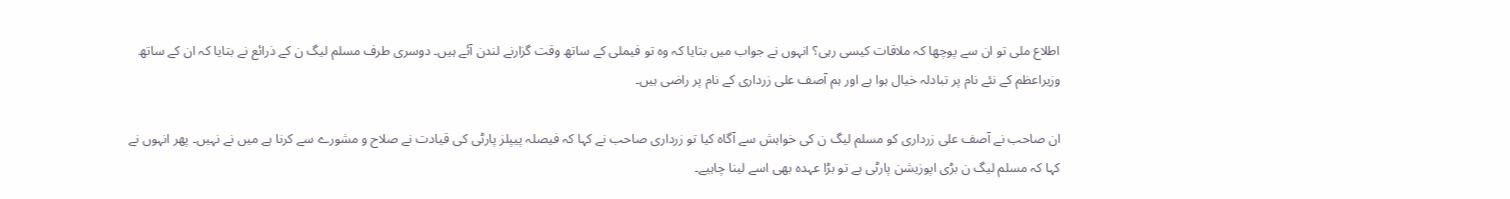اطلاع ملی تو ان سے پوچھا کہ ملاقات کیسی رہی؟ انہوں نے جواب میں بتایا کہ وہ تو فیملی کے ساتھ وقت گزارنے لندن آئے ہیں۔ دوسری طرف مسلم لیگ ن کے ذرائع نے بتایا کہ ان کے ساتھ وزیراعظم کے نئے نام پر تبادلہ خیال ہوا ہے اور ہم آصف علی زرداری کے نام پر راضی ہیں۔

ان صاحب نے آصف علی زرداری کو مسلم لیگ ن کی خواہش سے آگاہ کیا تو زرداری صاحب نے کہا کہ فیصلہ پیپلز پارٹی کی قیادت نے صلاح و مشورے سے کرنا ہے میں نے نہیں۔ پھر انہوں نے کہا کہ مسلم لیگ ن بڑی اپوزیشن پارٹی ہے تو بڑا عہدہ بھی اسے لینا چاہیے۔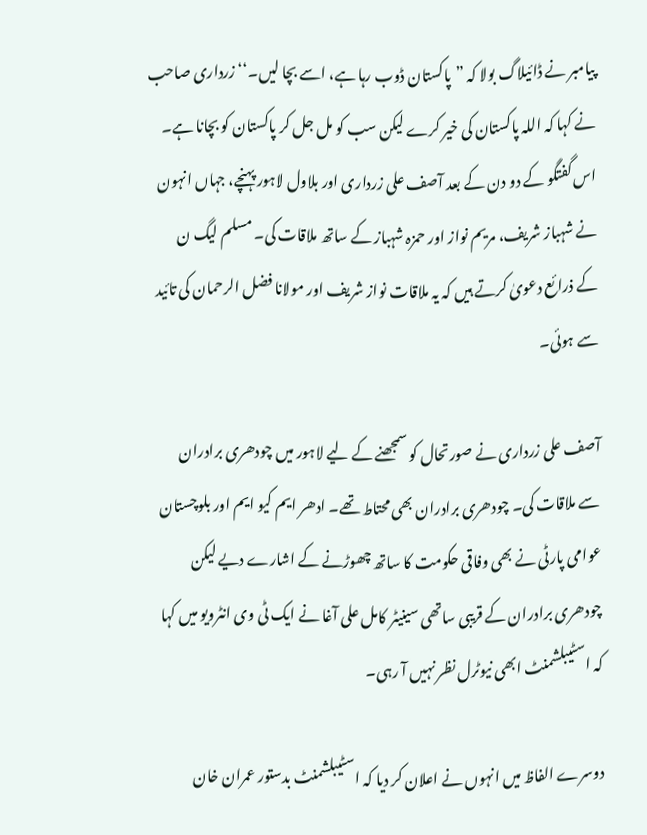پیامبر نے ڈائیلاگ بولا کہ ”پاکستان ڈوب رہا ہے، اسے بچا لیں۔‘‘ زرداری صاحب نے کہا کہ اللہ پاکستان کی خیر کرے لیکن سب کو مل جل کر پاکستان کو بچانا ہے۔ اس گفتگو کے دو دن کے بعد آصف علی زرداری اور بلاول لاہور پہنچے، جہاں انہون نے شہباز شریف، مریم نواز اور حمزہ شہباز کے ساتھ ملاقات کی۔ مسلم لیگ ن کے ذرائع دعویٰ کرتے ہیں کہ یہ ملاقات نواز شریف اور مولانا فضل الرحمان کی تائید سے ہوئی۔

آصف علی زرداری نے صورتحال کو سمجھنے کے لیے لاہور میں چودھری برادران سے ملاقات کی۔ چودھری برادران بھی محتاط تھے۔ ادھر ایم کیو ایم اور بلوچستان عوامی پارٹی نے بھی وفاقی حکومت کا ساتھ چھوڑنے کے اشارے دیے لیکن چودھری برادران کے قریبی ساتھی سینیٹر کامل علی آغا نے ایک ٹی وی انٹرویو میں کہا کہ اسٹیبلشمنٹ ابھی نیوٹرل نظر نہیں آ رہی۔

دوسرے الفاظ میں انہوں نے اعلان کر دیا کہ اسٹیبلشمنٹ بدستور عمران خان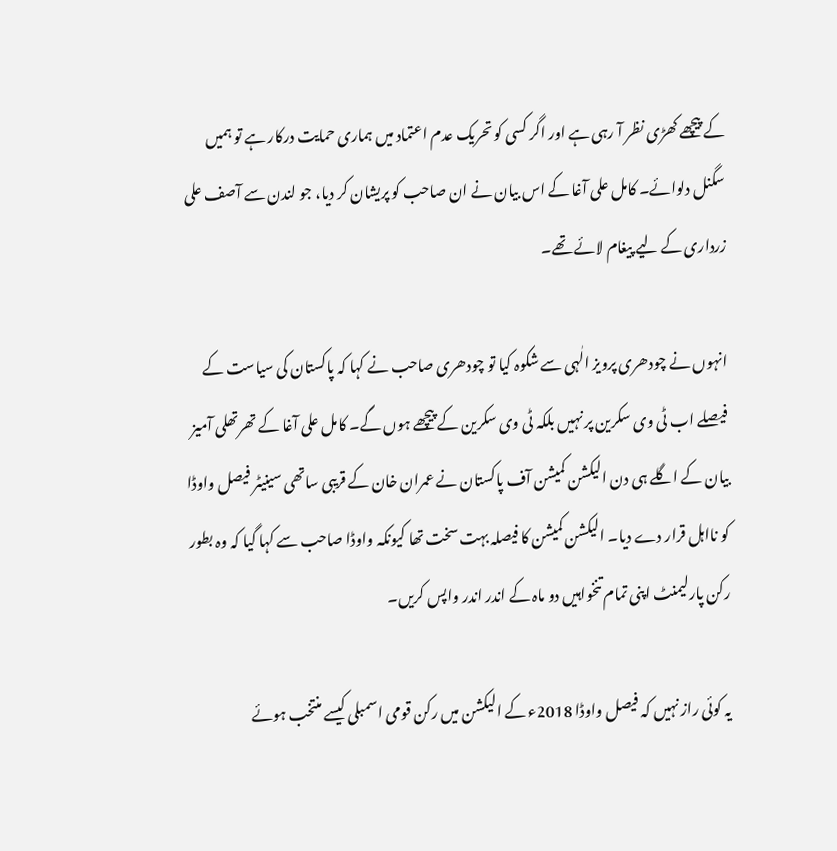کے پیچھے کھڑی نظر آ رہی ہے اور اگر کسی کو تحریک عدم اعتماد میں ہماری حمایت درکار ہے تو ہمیں سگنل دلوائے۔ کامل علی آغا کے اس بیان نے ان صاحب کو پریشان کر دیا، جو لندن سے آصف علی زرداری کے لیے پیغام لائے تھے۔

انہوں نے چودھری پرویز الٰہی سے شکوہ کیا تو چودھری صاحب نے کہا کہ پاکستان کی سیاست کے فیصلے اب ٹی وی سکرین پر نہیں بلکہ ٹی وی سکرین کے پیچھے ہوں گے۔ کامل علی آغا کے تھرتھلی آمیز بیان کے اگلے ہی دن الیکشن کمیشن آف پاکستان نے عمران خان کے قریبی ساتھی سینیٹر فیصل واوڈا کو نااہل قرار دے دیا۔ الیکشن کمیشن کا فیصلہ بہت سخت تھا کیونکہ واوڈا صاحب سے کہا گیا کہ وہ بطور رکن پارلیمنٹ اپنی تمام تنخواہیں دو ماہ کے اندر اندر واپس کریں۔

یہ کوئی راز نہیں کہ فیصل واوڈا 2018ء کے الیکشن میں رکن قومی اسمبلی کیسے منتخب ہوئے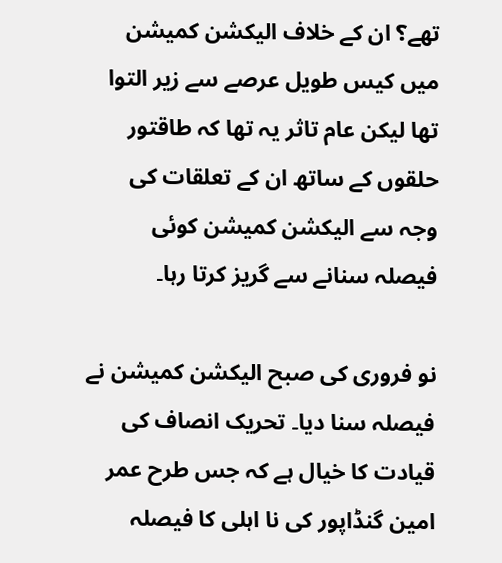تھے؟ ان کے خلاف الیکشن کمیشن میں کیس طویل عرصے سے زیر التوا تھا لیکن عام تاثر یہ تھا کہ طاقتور حلقوں کے ساتھ ان کے تعلقات کی وجہ سے الیکشن کمیشن کوئی فیصلہ سنانے سے گریز کرتا رہا۔

نو فروری کی صبح الیکشن کمیشن نے فیصلہ سنا دیا۔ تحریک انصاف کی قیادت کا خیال ہے کہ جس طرح عمر امین گنڈاپور کی نا اہلی کا فیصلہ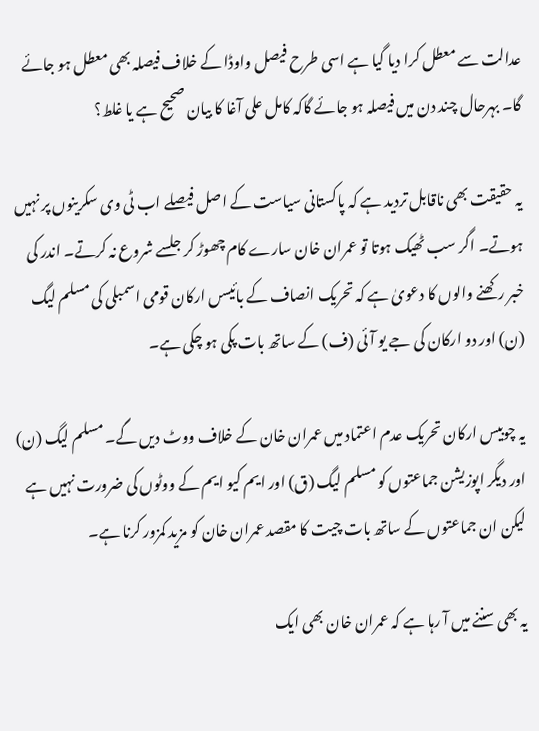عدالت سے معطل کرا دیا گیا ہے اسی طرح فیصل واوڈا کے خلاف فیصلہ بھی معطل ہو جائے گا۔ بہرحال چند دن میں فیصلہ ہو جائے گاکہ کامل علی آغا کا بیان صحیح ہے یا غلط؟

یہ حقیقت بھی ناقابل تردید ہے کہ پاکستانی سیاست کے اصل فیصلے اب ٹی وی سکرینوں پر نہیں ہوتے۔ اگر سب ٹھیک ہوتا تو عمران خان سارے کام چھوڑ کر جلسے شروع نہ کرتے۔ اندر کی خبر رکھنے والوں کا دعویٰ ہے کہ تحریک انصاف کے بائیسں ارکان قومی اسمبلی کی مسلم لیگ (ن) اور دو ارکان کی جے یو آئی (ف) کے ساتھ بات پکی ہو چکی ہے۔

یہ چوبیس ارکان تحریک عدم اعتماد میں عمران خان کے خلاف ووٹ دیں گے۔ مسلم لیگ (ن) اور دیگر اپوزیشن جماعتوں کو مسلم لیگ (ق) اور ایم کیو ایم کے ووٹوں کی ضرورت نہیں ہے لیکن ان جماعتوں کے ساتھ بات چیت کا مقصد عمران خان کو مزید کمزور کرنا ہے۔

یہ بھی سننے میں آ رہا ہے کہ عمران خان بھی ایک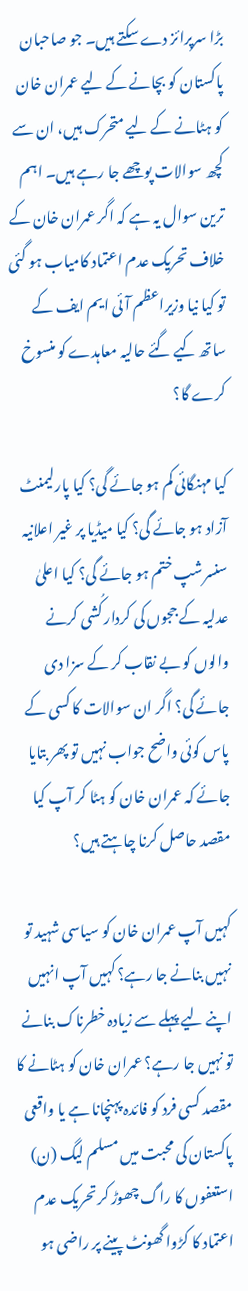بڑا سرپرائز دے سکتے ہیں۔ جو صاحبان پاکستان کو بچانے کے لیے عمران خان کو ہٹانے کے لیے متحرک ہیں، ان سے کچھ سوالات پوچھے جا رہے ہیں۔ اہم ترین سوال یہ ہے کہ اگر عمران خان کے خلاف تحریک عدم اعتماد کامیاب ہو گئی تو کیا نیا وزیراعظم آئی ایم ایف کے ساتھ کیے گئے حالیہ معاہدے کو منسوخ کرے گا؟

کیا مہنگائی کم ہو جائے گی؟ کیا پارلیمنٹ آزاد ہو جائے گی؟ کیا میڈیا پر غیر اعلانیہ سنسرشپ ختم ہو جائے گی؟ کیا اعلیٰ عدلیہ کے ججوں کی کردار کُشی کرنے والوں کو بے نقاب کر کے سزا دی جائے گی؟ اگر ان سوالات کا کسی کے پاس کوئی واضح جواب نہیں تو پھر بتایا جائے کہ عمران خان کو ہٹا کر آپ کیا مقصد حاصل کرنا چاہتے ہیں؟

کہیں آپ عمران خان کو سیاسی شہید تو نہیں بنانے جا رہے؟ کہیں آپ انہیں اپنے لیے پہلے سے زیادہ خطرناک بنانے تو نہیں جا رہے؟ عمران خان کو ہٹانے کا مقصد کسی فرد کو فائدہ پہنچانا ہے یا واقعی پاکستان کی محبت میں مسلم لیگ (ن) استعفوں کا راگ چھوڑ کر تحریک عدم اعتماد کا کڑوا گھونٹ پینے پر راضی ہو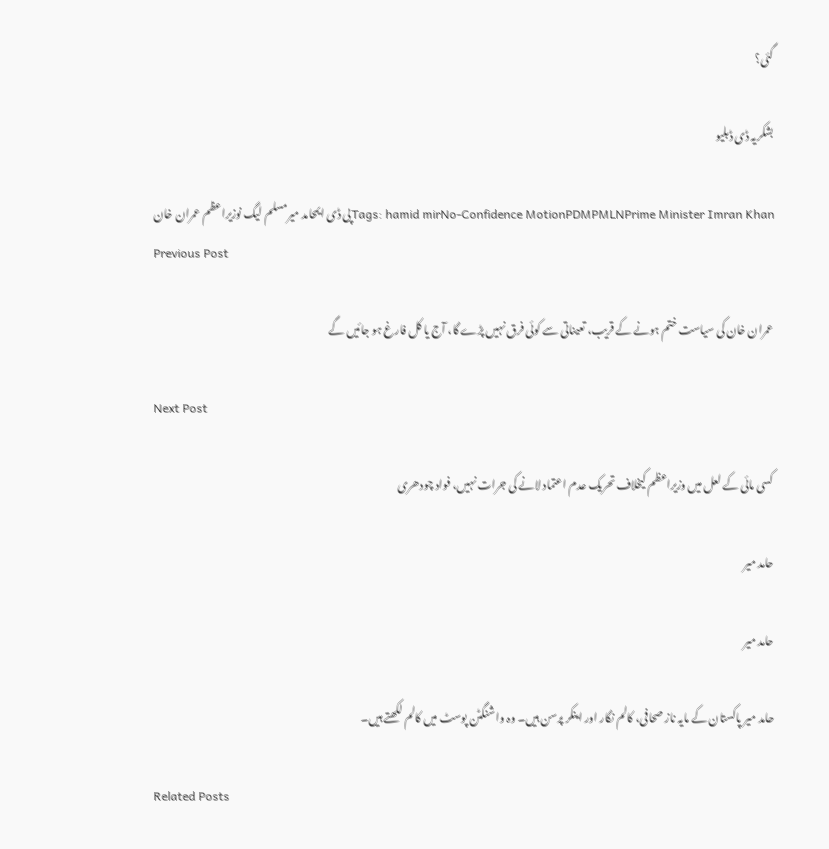گئی؟

بشکریہ ڈی ڈبلیو

Tags: hamid mirNo-Confidence MotionPDMPMLNPrime Minister Imran Khanپی ڈی ایمحامد میرمسلم لیگ نوزیراعظم عمران خان
Previous Post

عمران خان کی سیاست ختم ہونے کے قریب، تعیناتی سے کوئی فرق نہیں پڑے گا، آج یا کل فارغ ہو جائیں گے

Next Post

کسی مائی کے لعل میں وزیراعظم کیخلاف تحریک عدم اعتماد لانے کی جرات نہیں، فواد چودھری

حامد میر

حامد میر

حامد میر پاکستان کے مایہ ناز صحافی، کالم نگار اور اینکر پرسن ہیں۔ وہ واشنگٹن پوسٹ میں کالم لکھتے ہیں۔

Related Posts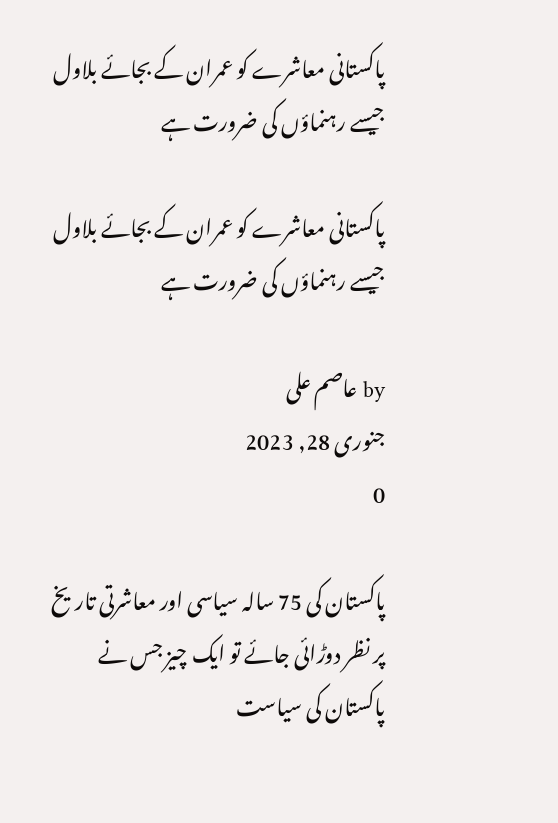پاکستانی معاشرے کو عمران کے بجائے بلاول جیسے رہنماؤں کی ضرورت ہے

پاکستانی معاشرے کو عمران کے بجائے بلاول جیسے رہنماؤں کی ضرورت ہے

by عاصم علی
جنوری 28, 2023
0

پاکستان کی 75 سالہ سیاسی اور معاشرتی تاریخ پر نظر دوڑائی جائے تو ایک چیز جس نے پاکستان کی سیاست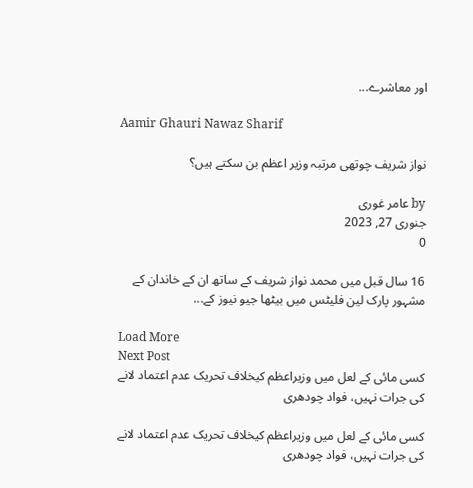اور معاشرے...

Aamir Ghauri Nawaz Sharif

نواز شریف چوتھی مرتبہ وزیر اعظم بن سکتے ہیں؟

by عامر غوری
جنوری 27, 2023
0

16 سال قبل میں محمد نواز شریف کے ساتھ ان کے خاندان کے مشہور پارک لین فلیٹس میں بیٹھا جیو نیوز کے...

Load More
Next Post
کسی مائی کے لعل میں وزیراعظم کیخلاف تحریک عدم اعتماد لانے کی جرات نہیں، فواد چودھری

کسی مائی کے لعل میں وزیراعظم کیخلاف تحریک عدم اعتماد لانے کی جرات نہیں، فواد چودھری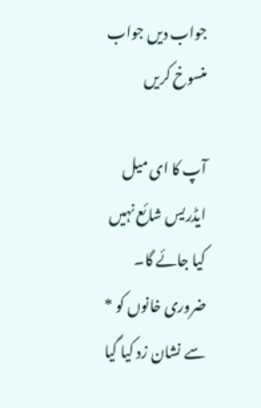جواب دیں جواب منسوخ کریں

آپ کا ای میل ایڈریس شائع نہیں کیا جائے گا۔ ضروری خانوں کو * سے نشان زد کیا گیا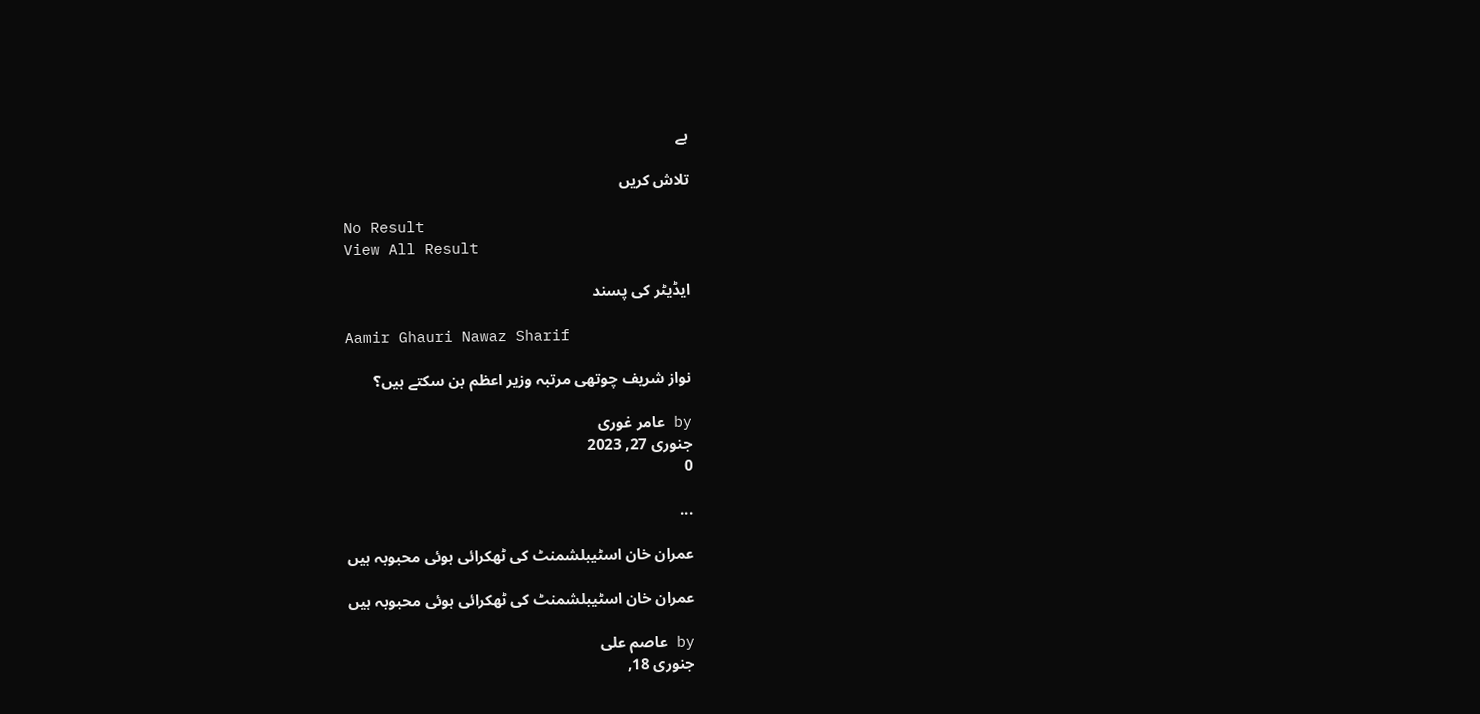ہے

تلاش کریں

No Result
View All Result

ایڈیٹر کی پسند

Aamir Ghauri Nawaz Sharif

نواز شریف چوتھی مرتبہ وزیر اعظم بن سکتے ہیں؟

by عامر غوری
جنوری 27, 2023
0

...

عمران خان اسٹیبلشمنٹ کی ٹھکرائی ہوئی محبوبہ ہیں

عمران خان اسٹیبلشمنٹ کی ٹھکرائی ہوئی محبوبہ ہیں

by عاصم علی
جنوری 18,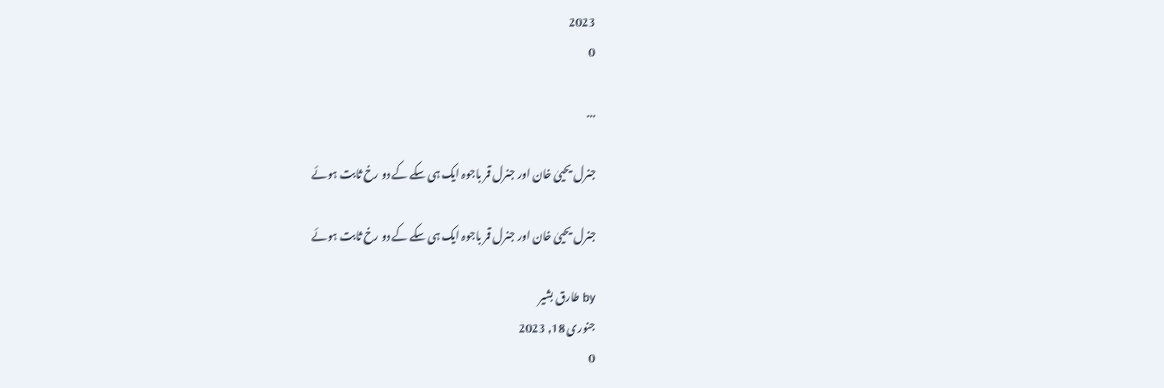2023
0

...

جنرل یحییٰ خان اور جنرل قمر باجوہ ایک ہی سکے کے دو رخ ثابت ہوئے

جنرل یحییٰ خان اور جنرل قمر باجوہ ایک ہی سکے کے دو رخ ثابت ہوئے

by طارق بشیر
جنوری 18, 2023
0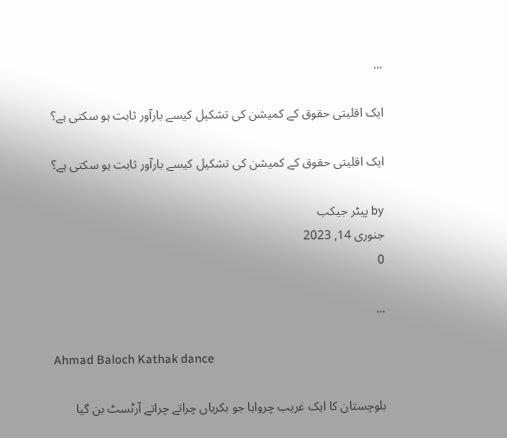...

ایک اقلیتی حقوق کے کمیشن کی تشکیل کیسے بارآور ثابت ہو سکتی ہے؟

ایک اقلیتی حقوق کے کمیشن کی تشکیل کیسے بارآور ثابت ہو سکتی ہے؟

by پیٹر جیکب
جنوری 14, 2023
0

...

Ahmad Baloch Kathak dance

بلوچستان کا ایک غریب چرواہا جو بکریاں چراتے چراتے آرٹسٹ بن گیا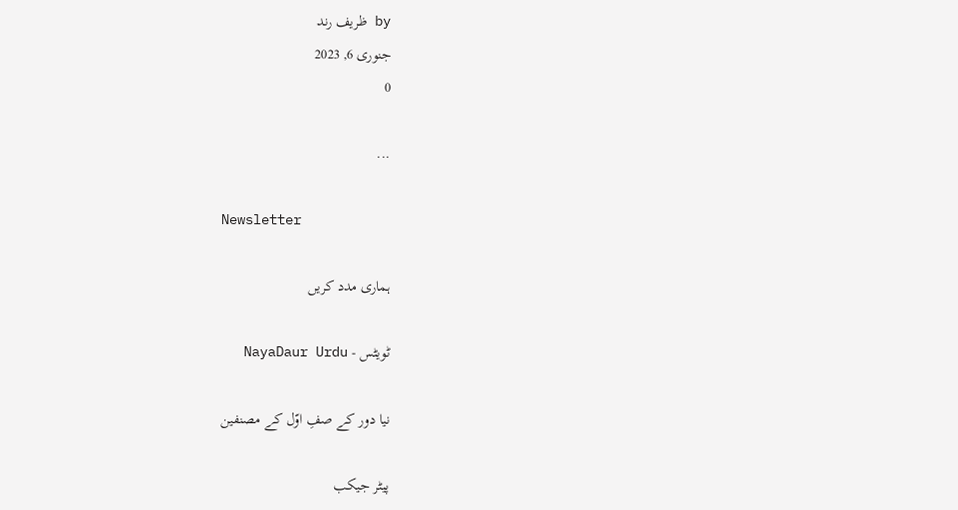by ظریف رند
جنوری 6, 2023
0

...

Newsletter

ہماری مدد کریں

ٹویٹس - NayaDaur Urdu

نیا دور کے صفِ اوّل کے مصنفین

پیٹر جیکب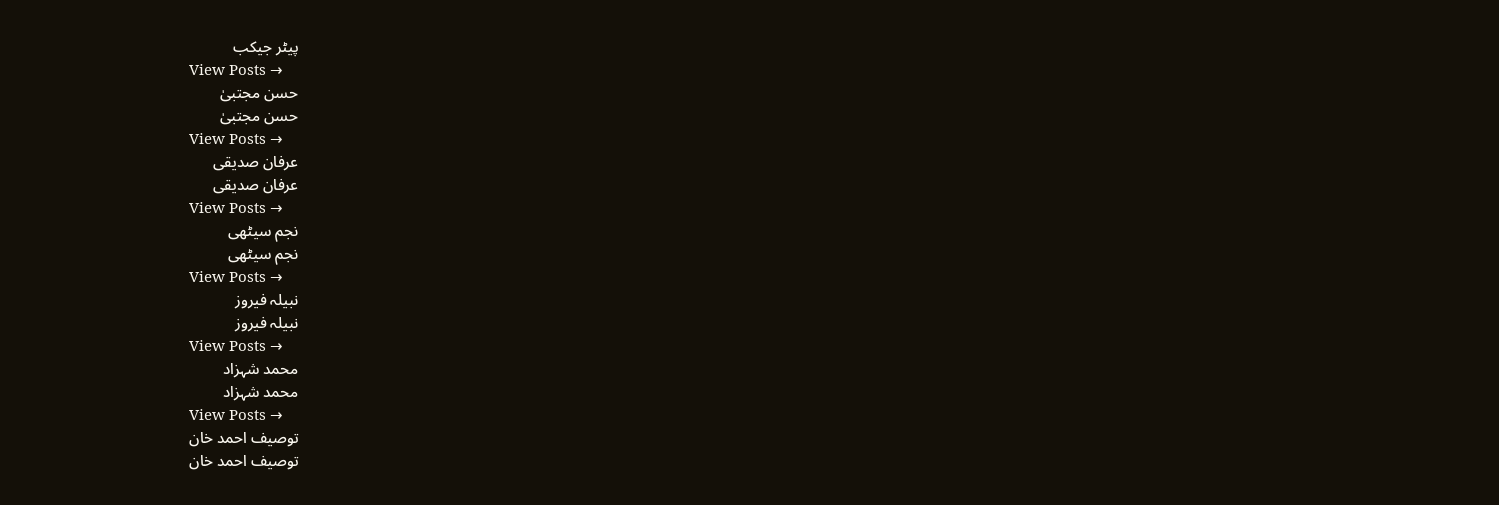پیٹر جیکب
View Posts →
حسن مجتبیٰ
حسن مجتبیٰ
View Posts →
عرفان صدیقی
عرفان صدیقی
View Posts →
نجم سیٹھی
نجم سیٹھی
View Posts →
نبیلہ فیروز
نبیلہ فیروز
View Posts →
محمد شہزاد
محمد شہزاد
View Posts →
توصیف احمد خان
توصیف احمد خان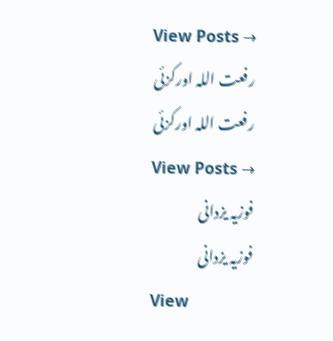View Posts →
رفعت اللہ اورکزئی
رفعت اللہ اورکزئی
View Posts →
فوزیہ یزدانی
فوزیہ یزدانی
View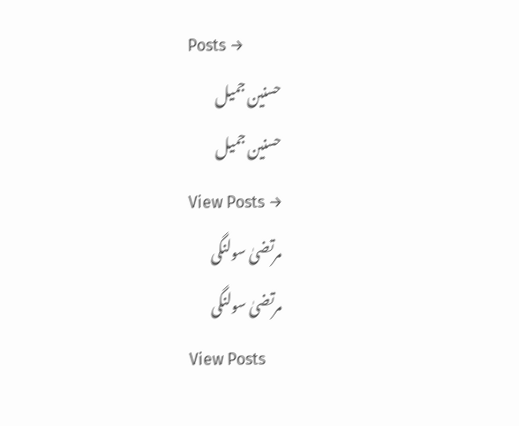Posts →
حسنین جمیل
حسنین جمیل
View Posts →
مرتضیٰ سولنگی
مرتضیٰ سولنگی
View Posts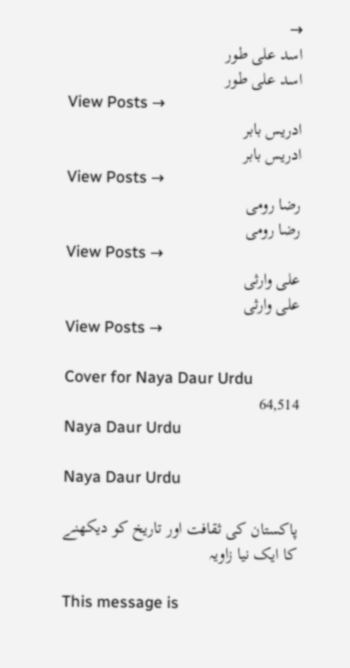→
اسد علی طور
اسد علی طور
View Posts →
ادریس بابر
ادریس بابر
View Posts →
رضا رومی
رضا رومی
View Posts →
علی وارثی
علی وارثی
View Posts →

Cover for Naya Daur Urdu
64,514
Naya Daur Urdu

Naya Daur Urdu

پاکستان کی ثقافت اور تاریخ کو دیکھنے کا ایک نیا زاویہ

This message is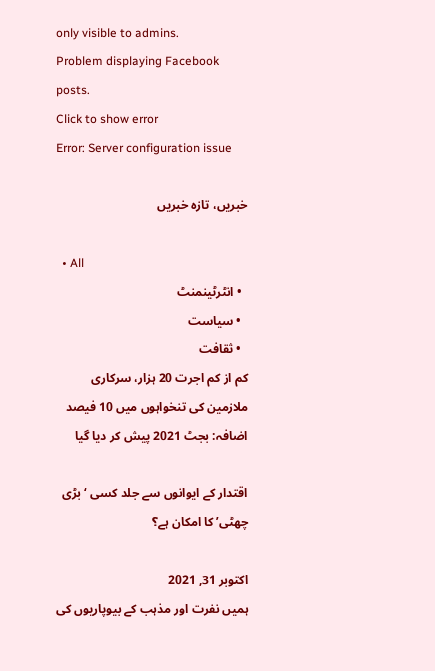only visible to admins.
Problem displaying Facebook posts.
Click to show error
Error: Server configuration issue

خبریں، تازہ خبریں

  • All
  • انٹرٹینمنٹ
  • سیاست
  • ثقافت
کم از کم اجرت 20 ہزار، سرکاری ملازمین کی تنخواہوں میں 10 فیصد اضافہ: بجٹ 2021 پیش کر دیا گیا

اقتدار کے ایوانوں سے جلد کسی ‘بڑی چھٹی’ کا امکان ہے؟

اکتوبر 31, 2021
ہمیں نفرت اور مذہب کے بیوپاریوں کی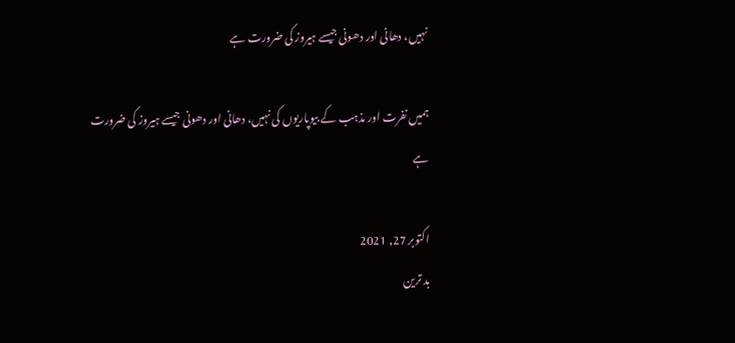نہیں، دھانی اور دھونی جیسے ہیروز کی ضرورت ہے

ہمیں نفرت اور مذہب کے بیوپاریوں کی نہیں، دھانی اور دھونی جیسے ہیروز کی ضرورت ہے

اکتوبر 27, 2021
بد ترین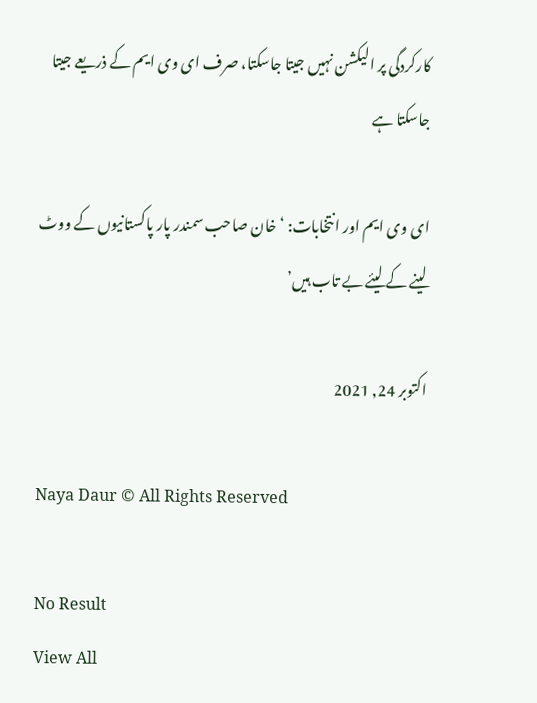کارکردگی پر الیکشن نہیں جیتا جاسکتا، صرف ای وی ایم کے ذریعے جیتا جاسکتا ہے

ای وی ایم اور انتخابات: ‘خان صاحب سمندر پار پاکستانیوں کے ووٹ لینے کے لیئے بے تاب ہیں’

اکتوبر 24, 2021

Naya Daur © All Rights Reserved

No Result
View All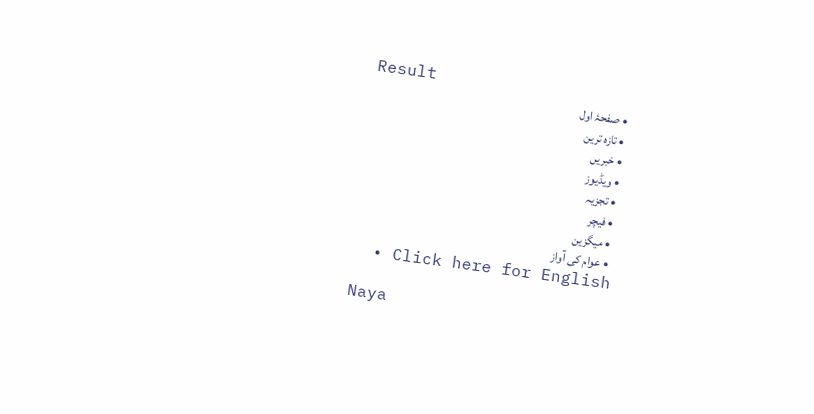Result
  • صفحۂ اول
  • تازہ ترین
  • خبریں
  • ویڈیوز
  • تجزیہ
  • فیچر
  • میگزین
  • عوام کی آواز
  • Click here for English

Naya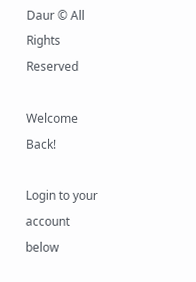Daur © All Rights Reserved

Welcome Back!

Login to your account below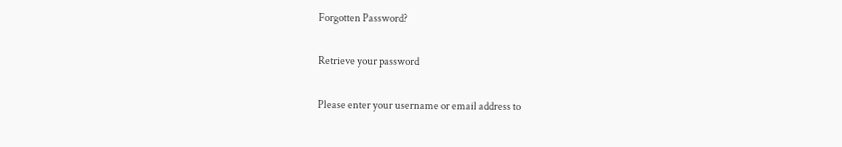Forgotten Password?

Retrieve your password

Please enter your username or email address to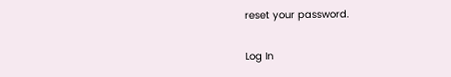reset your password.

Log In